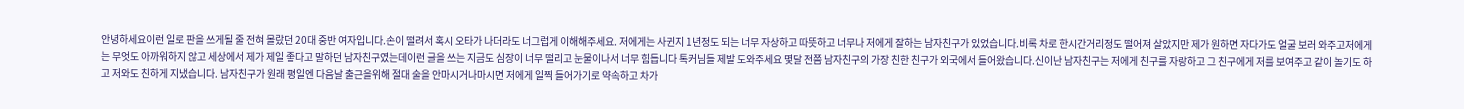안녕하세요이런 일로 판을 쓰게될 줄 전혀 몰랐던 20대 중반 여자입니다.손이 떨려서 혹시 오타가 나더라도 너그럽게 이해해주세요. 저에게는 사귄지 1년정도 되는 너무 자상하고 따뜻하고 너무나 저에게 잘하는 남자친구가 있었습니다.비록 차로 한시간거리정도 떨어져 살았지만 제가 원하면 자다가도 얼굴 보러 와주고저에게는 무엇도 아까워하지 않고 세상에서 제가 제일 좋다고 말하던 남자친구였는데이런 글을 쓰는 지금도 심장이 너무 떨리고 눈물이나서 너무 힘듭니다 톡커님들 제발 도와주세요 몇달 전쯤 남자친구의 가장 친한 친구가 외국에서 들어왔습니다.신이난 남자친구는 저에게 친구를 자랑하고 그 친구에게 저를 보여주고 같이 놀기도 하고 저와도 친하게 지냈습니다. 남자친구가 원래 평일엔 다음날 출근을위해 절대 술을 안마시거나마시면 저에게 일찍 들어가기로 약속하고 차가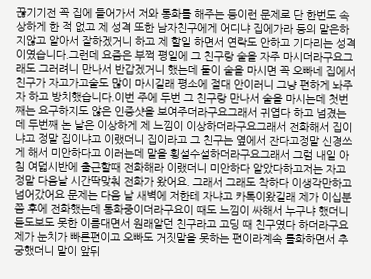끊기기전 꼭 집에 들어가서 저와 통화를 해주는 등이런 문제로 단 한번도 속상하게 한 적 없고 제 성격 또한 남자친구에게 어디냐 집에가라 등의 말은하지않고 알아서 잘하겠거니 하고 제 할일 하면서 연락도 안하고 기다리는 성격이였습니다.그런데 요즘은 부쩍 평일에 그 친구랑 술을 자주 마시더라구요그래도 그러려니 만나서 반갑겠거니 했는데 둘이 술을 마시면 꼭 오빠네 집에서 친구가 자고가고술도 많이 마시길래 평소에 절대 안이러니 그냥 편하게 놔주자 하고 방치했습니다.이번 주에 두번 그 친구랑 만나서 술을 마시는데 첫번째는 요구하지도 않은 인증샷을 보여주더라구요그래서 귀엽다 하고 넘겼는데 두번째 논 날은 이상하게 제 느낌이 이상하더라구요그래서 전화해서 집이냐고 정말 집이냐고 이랬더니 집이라고 그 친구는 옆에서 잔다고정말 신경쓰게 해서 미안하다고 이러는데 말을 횡설수설하더라구요그래서 그럼 내일 아침 여덟시반에 출근할때 전화해라 이랬더니 미안하다 알았다하고저는 자고 정말 다음날 시간딱맞춰 전화가 왔어요. 그래서 그래도 착하다 이생각만하고 넘어갔어요 문제는 다음 날 새벽에 저한테 자냐고 카톡이왔길래 제가 이십분쯤 후에 전화했는데 통화중이더라구요이 때도 느낌이 싸해서 누구냐 했더니 듣도보도 못한 이름대면서 원래알던 친구라고 고딩 때 친구였다 하더라구요 제가 눈치가 빠른편이고 오빠도 거짓말을 못하는 편이라계속 톨화하면서 추궁했더니 말이 앞뒤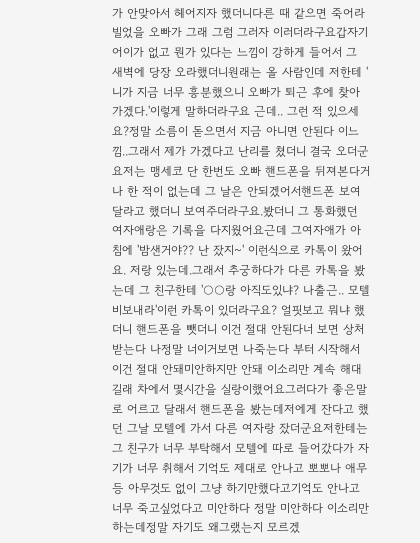가 안맞아서 헤어지자 했더니다른 때 같으면 죽어라 빌었을 오빠가 그래 그럼 그러자 이러더라구요갑자기 어이가 없고 뭔가 있다는 느낌이 강하게 들어서 그 새벽에 당장 오라했더니원래는 올 사람인데 저한테 '니가 지금 너무 흥분했으니 오빠가 퇴근 후에 찾아가겠다.'이렇게 말하더라구요 근데.. 그런 적 있으세요?정말 소름이 돋으면서 지금 아니면 안된다 이느낌..그래서 제가 가겠다고 난리를 쳤더니 결국 오더군요저는 맹세코 단 한번도 오빠 핸드폰을 뒤져본다거나 한 적이 없는데 그 날은 안되겠어서핸드폰 보여달라고 했더니 보여주더라구요.봤더니 그 통화했던 여자애랑은 기록을 다지웠어요근데 그여자애가 아침에 '밤샌거야?? 난 잤지~' 이런식으로 카톡이 왔어요. 저랑 있는데.그래서 추궁하다가 다른 카톡을 봤는데 그 친구한테 '○○랑 아직도있냐? 나출근.. 모텔비보내라'이런 카톡이 있더라구요? 얼핏보고 뭐냐 했더니 핸드폰을 뺏더니 이건 절대 안된다너 보면 상처받는다 나정말 너이거보면 나죽는다 부터 시작해서 이건 절대 안돼미안하지만 안돼 이소리만 계속 해대길래 차에서 몇시간을 실랑이했어요그러다가 좋은말로 어르고 달래서 핸드폰을 봤는데저에게 잔다고 했던 그날 모텔에 가서 다른 여자랑 잤더군요저한테는 그 친구가 너무 부탁해서 모텔에 따로 들어갔다가 자기가 너무 취해서 기억도 제대로 안나고 뽀뽀나 애무 등 아무것도 없이 그냥 하기만했다고기억도 안나고 너무 죽고싶었다고 미안하다 정말 미안하다 이소리만 하는데정말 자기도 왜그랬는지 모르겠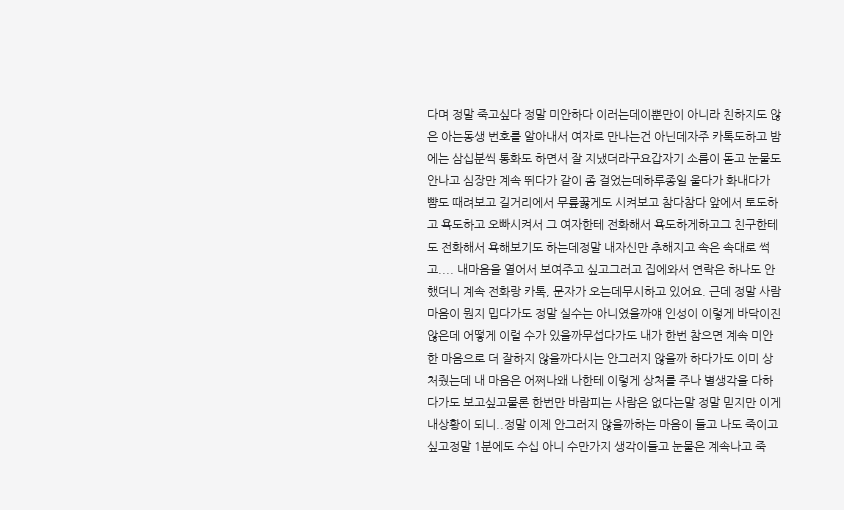다며 정말 죽고싶다 정말 미안하다 이러는데이뿐만이 아니라 친하지도 않은 아는동생 번호를 알아내서 여자로 만나는건 아닌데자주 카톡도하고 밤에는 삼십분씩 통화도 하면서 잘 지냈더라구요갑자기 소름이 돋고 눈물도 안나고 심장만 계속 뛰다가 같이 좀 걸었는데하루종일 울다가 화내다가 뺨도 때려보고 길거리에서 무릎꿇게도 시켜보고 참다참다 앞에서 토도하고 욕도하고 오빠시켜서 그 여자한테 전화해서 욕도하게하고그 친구한테도 전화해서 욕해보기도 하는데정말 내자신만 추해지고 속은 속대로 썩고.... 내마음을 열어서 보여주고 싶고그러고 집에와서 연락은 하나도 안했더니 계속 전화랑 카톡, 문자가 오는데무시하고 있어요. 근데 정말 사람 마음이 뭔지 밉다가도 정말 실수는 아니였을까얘 인성이 이렇게 바닥이진 않은데 어떻게 이럴 수가 있을까무섭다가도 내가 한번 참으면 계속 미안한 마음으로 더 잘하지 않을까다시는 안그러지 않을까 하다가도 이미 상처줬는데 내 마음은 어쩌나왜 나한테 이렇게 상처를 주나 별생각을 다하다가도 보고싶고물론 한번만 바람피는 사람은 없다는말 정말 믿지만 이게 내상황이 되니..정말 이제 안그러지 않을까하는 마음이 들고 나도 죽이고싶고정말 1분에도 수십 아니 수만가지 생각이들고 눈물은 계속나고 죽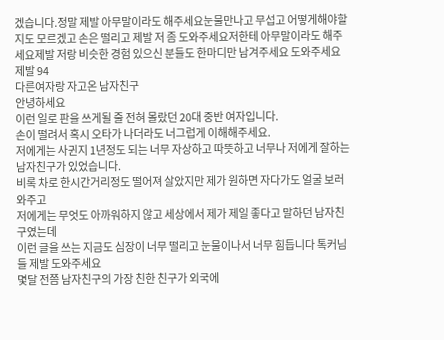겠습니다.정말 제발 아무말이라도 해주세요눈물만나고 무섭고 어떻게해야할지도 모르겠고 손은 떨리고 제발 저 좀 도와주세요저한테 아무말이라도 해주세요제발 저랑 비슷한 경험 있으신 분들도 한마디만 남겨주세요 도와주세요 제발 94
다른여자랑 자고온 남자친구
안녕하세요
이런 일로 판을 쓰게될 줄 전혀 몰랐던 20대 중반 여자입니다.
손이 떨려서 혹시 오타가 나더라도 너그럽게 이해해주세요.
저에게는 사귄지 1년정도 되는 너무 자상하고 따뜻하고 너무나 저에게 잘하는 남자친구가 있었습니다.
비록 차로 한시간거리정도 떨어져 살았지만 제가 원하면 자다가도 얼굴 보러 와주고
저에게는 무엇도 아까워하지 않고 세상에서 제가 제일 좋다고 말하던 남자친구였는데
이런 글을 쓰는 지금도 심장이 너무 떨리고 눈물이나서 너무 힘듭니다 톡커님들 제발 도와주세요
몇달 전쯤 남자친구의 가장 친한 친구가 외국에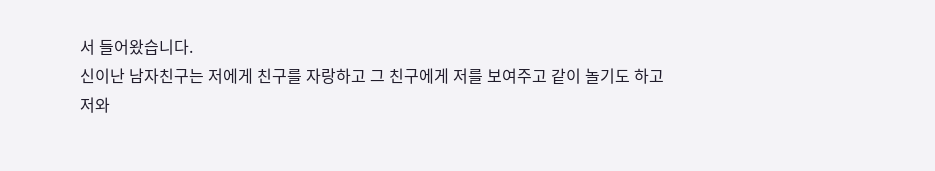서 들어왔습니다.
신이난 남자친구는 저에게 친구를 자랑하고 그 친구에게 저를 보여주고 같이 놀기도 하고
저와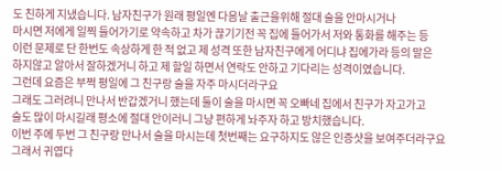도 친하게 지냈습니다. 남자친구가 원래 평일엔 다음날 출근을위해 절대 술을 안마시거나
마시면 저에게 일찍 들어가기로 약속하고 차가 끊기기전 꼭 집에 들어가서 저와 통화를 해주는 등
이런 문제로 단 한번도 속상하게 한 적 없고 제 성격 또한 남자친구에게 어디냐 집에가라 등의 말은
하지않고 알아서 잘하겠거니 하고 제 할일 하면서 연락도 안하고 기다리는 성격이였습니다.
그런데 요즘은 부쩍 평일에 그 친구랑 술을 자주 마시더라구요
그래도 그러려니 만나서 반갑겠거니 했는데 둘이 술을 마시면 꼭 오빠네 집에서 친구가 자고가고
술도 많이 마시길래 평소에 절대 안이러니 그냥 편하게 놔주자 하고 방치했습니다.
이번 주에 두번 그 친구랑 만나서 술을 마시는데 첫번째는 요구하지도 않은 인증샷을 보여주더라구요
그래서 귀엽다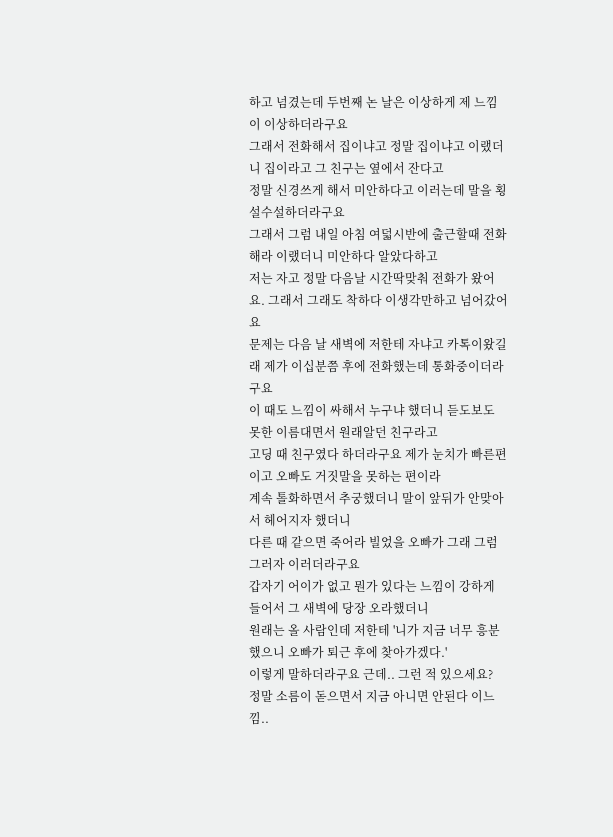하고 넘겼는데 두번째 논 날은 이상하게 제 느낌이 이상하더라구요
그래서 전화해서 집이냐고 정말 집이냐고 이랬더니 집이라고 그 친구는 옆에서 잔다고
정말 신경쓰게 해서 미안하다고 이러는데 말을 횡설수설하더라구요
그래서 그럼 내일 아침 여덟시반에 출근할때 전화해라 이랬더니 미안하다 알았다하고
저는 자고 정말 다음날 시간딱맞춰 전화가 왔어요. 그래서 그래도 착하다 이생각만하고 넘어갔어요
문제는 다음 날 새벽에 저한테 자냐고 카톡이왔길래 제가 이십분쯤 후에 전화했는데 통화중이더라구요
이 때도 느낌이 싸해서 누구냐 했더니 듣도보도 못한 이름대면서 원래알던 친구라고
고딩 때 친구였다 하더라구요 제가 눈치가 빠른편이고 오빠도 거짓말을 못하는 편이라
계속 톨화하면서 추궁했더니 말이 앞뒤가 안맞아서 헤어지자 했더니
다른 때 같으면 죽어라 빌었을 오빠가 그래 그럼 그러자 이러더라구요
갑자기 어이가 없고 뭔가 있다는 느낌이 강하게 들어서 그 새벽에 당장 오라했더니
원래는 올 사람인데 저한테 '니가 지금 너무 흥분했으니 오빠가 퇴근 후에 찾아가겠다.'
이렇게 말하더라구요 근데.. 그런 적 있으세요?
정말 소름이 돋으면서 지금 아니면 안된다 이느낌..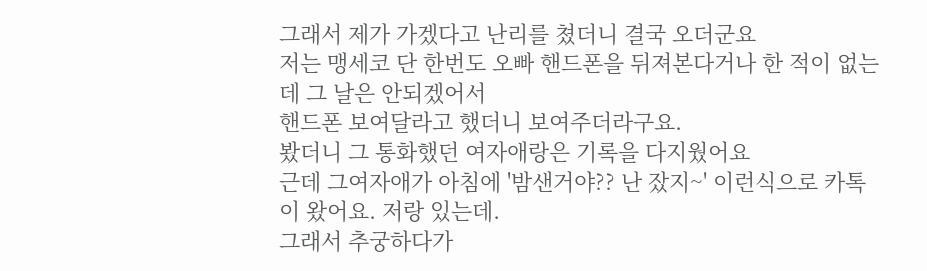그래서 제가 가겠다고 난리를 쳤더니 결국 오더군요
저는 맹세코 단 한번도 오빠 핸드폰을 뒤져본다거나 한 적이 없는데 그 날은 안되겠어서
핸드폰 보여달라고 했더니 보여주더라구요.
봤더니 그 통화했던 여자애랑은 기록을 다지웠어요
근데 그여자애가 아침에 '밤샌거야?? 난 잤지~' 이런식으로 카톡이 왔어요. 저랑 있는데.
그래서 추궁하다가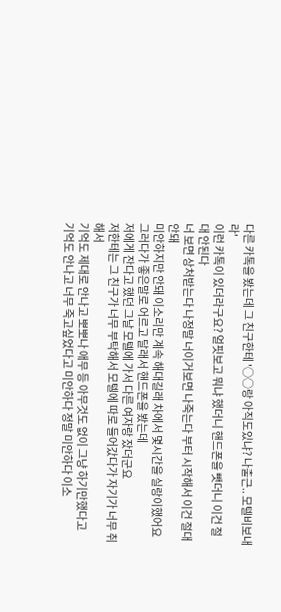다른 카톡을 봤는데 그 친구한테 '○○랑 아직도있냐? 나출근.. 모텔비보내라'
이런 카톡이 있더라구요? 얼핏보고 뭐냐 했더니 핸드폰을 뺏더니 이건 절대 안된다
너 보면 상처받는다 나정말 너이거보면 나죽는다 부터 시작해서 이건 절대 안돼
미안하지만 안돼 이소리만 계속 해대길래 차에서 몇시간을 실랑이했어요
그러다가 좋은말로 어르고 달래서 핸드폰을 봤는데
저에게 잔다고 했던 그날 모텔에 가서 다른 여자랑 잤더군요
저한테는 그 친구가 너무 부탁해서 모텔에 따로 들어갔다가 자기가 너무 취해서
기억도 제대로 안나고 뽀뽀나 애무 등 아무것도 없이 그냥 하기만했다고
기억도 안나고 너무 죽고싶었다고 미안하다 정말 미안하다 이소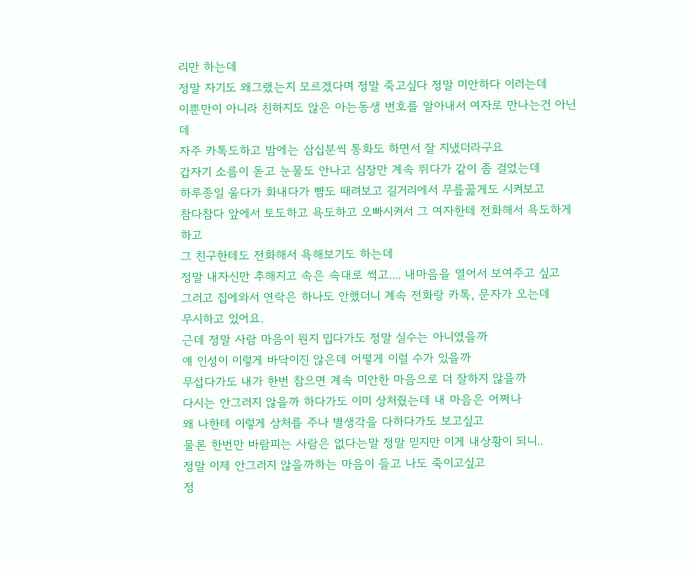리만 하는데
정말 자기도 왜그랬는지 모르겠다며 정말 죽고싶다 정말 미안하다 이러는데
이뿐만이 아니라 친하지도 않은 아는동생 번호를 알아내서 여자로 만나는건 아닌데
자주 카톡도하고 밤에는 삼십분씩 통화도 하면서 잘 지냈더라구요
갑자기 소름이 돋고 눈물도 안나고 심장만 계속 뛰다가 같이 좀 걸었는데
하루종일 울다가 화내다가 뺨도 때려보고 길거리에서 무릎꿇게도 시켜보고
참다참다 앞에서 토도하고 욕도하고 오빠시켜서 그 여자한테 전화해서 욕도하게하고
그 친구한테도 전화해서 욕해보기도 하는데
정말 내자신만 추해지고 속은 속대로 썩고.... 내마음을 열어서 보여주고 싶고
그러고 집에와서 연락은 하나도 안했더니 계속 전화랑 카톡, 문자가 오는데
무시하고 있어요.
근데 정말 사람 마음이 뭔지 밉다가도 정말 실수는 아니였을까
얘 인성이 이렇게 바닥이진 않은데 어떻게 이럴 수가 있을까
무섭다가도 내가 한번 참으면 계속 미안한 마음으로 더 잘하지 않을까
다시는 안그러지 않을까 하다가도 이미 상처줬는데 내 마음은 어쩌나
왜 나한테 이렇게 상처를 주나 별생각을 다하다가도 보고싶고
물론 한번만 바람피는 사람은 없다는말 정말 믿지만 이게 내상황이 되니..
정말 이제 안그러지 않을까하는 마음이 들고 나도 죽이고싶고
정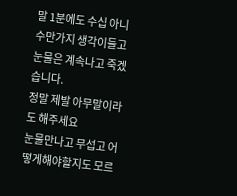말 1분에도 수십 아니 수만가지 생각이들고 눈물은 계속나고 죽겠습니다.
정말 제발 아무말이라도 해주세요
눈물만나고 무섭고 어떻게해야할지도 모르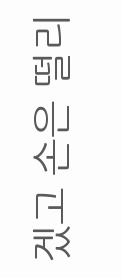겠고 손은 떨리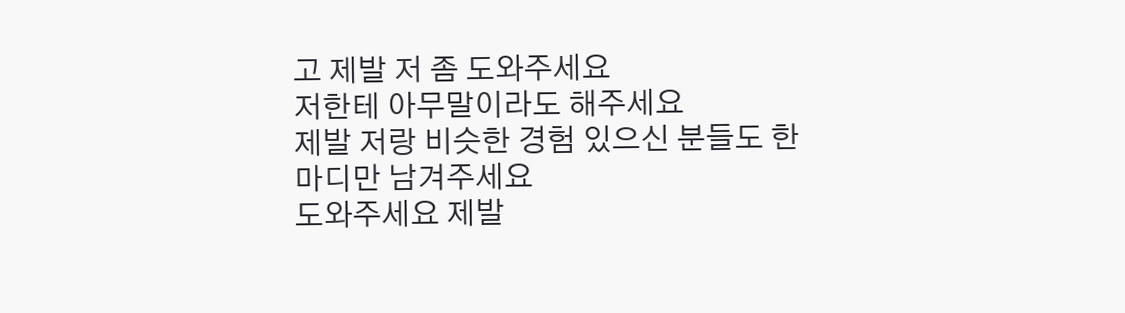고 제발 저 좀 도와주세요
저한테 아무말이라도 해주세요
제발 저랑 비슷한 경험 있으신 분들도 한마디만 남겨주세요
도와주세요 제발